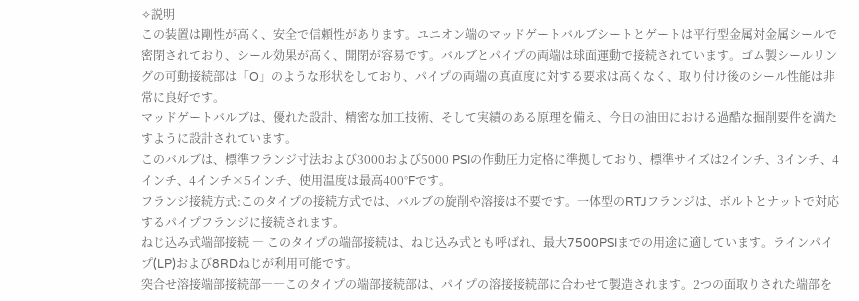✧説明
この装置は剛性が高く、安全で信頼性があります。ユニオン端のマッドゲートバルブシートとゲートは平行型金属対金属シールで密閉されており、シール効果が高く、開閉が容易です。バルブとパイプの両端は球面運動で接続されています。ゴム製シールリングの可動接続部は「O」のような形状をしており、パイプの両端の真直度に対する要求は高くなく、取り付け後のシール性能は非常に良好です。
マッドゲートバルブは、優れた設計、精密な加工技術、そして実績のある原理を備え、今日の油田における過酷な掘削要件を満たすように設計されています。
このバルブは、標準フランジ寸法および3000および5000 PSIの作動圧力定格に準拠しており、標準サイズは2インチ、3インチ、4インチ、4インチ×5インチ、使用温度は最高400°Fです。
フランジ接続方式:このタイプの接続方式では、バルブの旋削や溶接は不要です。一体型のRTJフランジは、ボルトとナットで対応するパイプフランジに接続されます。
ねじ込み式端部接続 ― このタイプの端部接続は、ねじ込み式とも呼ばれ、最大7500PSIまでの用途に適しています。ラインパイプ(LP)および8RDねじが利用可能です。
突合せ溶接端部接続部――このタイプの端部接続部は、パイプの溶接接続部に合わせて製造されます。2つの面取りされた端部を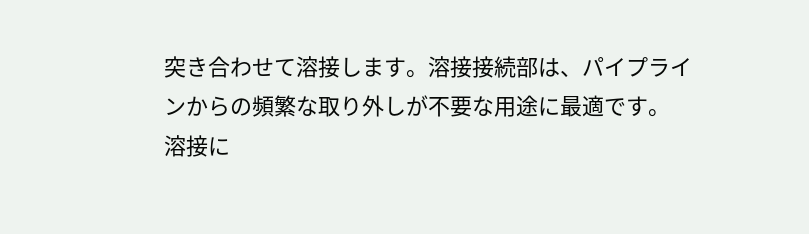突き合わせて溶接します。溶接接続部は、パイプラインからの頻繁な取り外しが不要な用途に最適です。
溶接に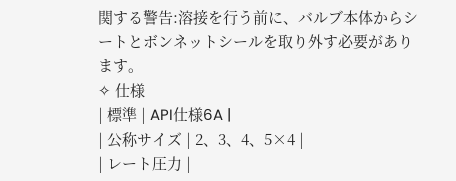関する警告:溶接を行う前に、バルブ本体からシートとボンネットシールを取り外す必要があります。
✧ 仕様
| 標準 | API仕様6A |
| 公称サイズ | 2、3、4、5×4 |
| レート圧力 |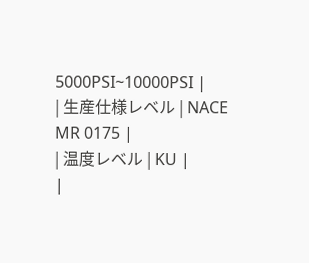5000PSI~10000PSI |
| 生産仕様レベル | NACE MR 0175 |
| 温度レベル | KU |
|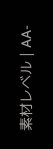素材レベル | AA-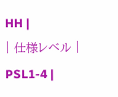HH |
| 仕様レベル | PSL1-4 |